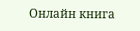Онлайн книга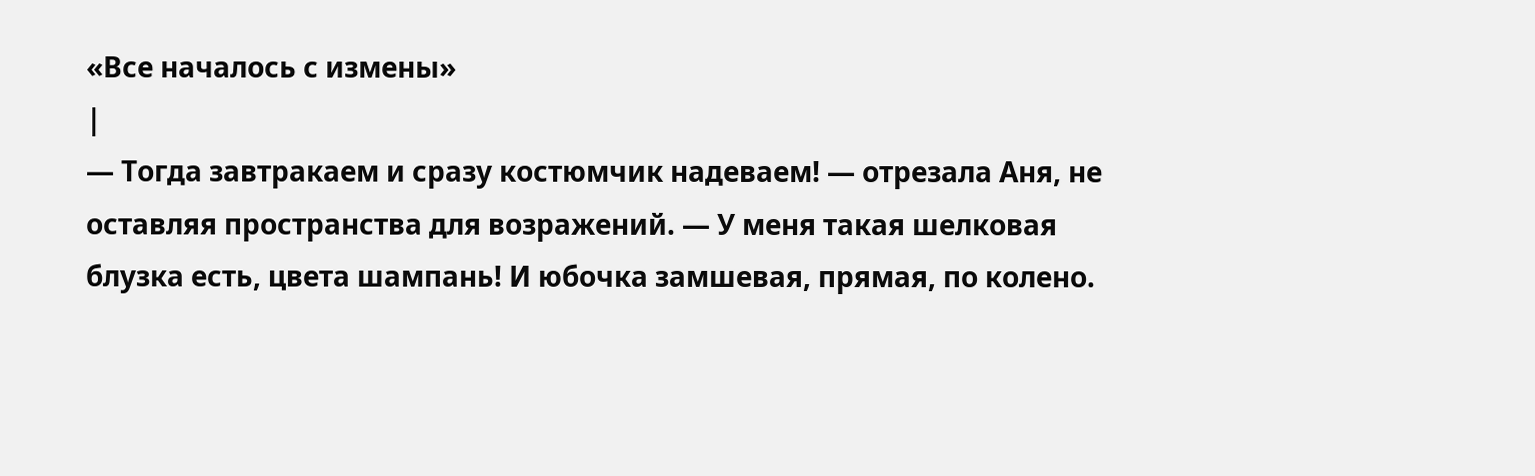«Все началось с измены»
|
— Тогда завтракаем и сразу костюмчик надеваем! — отрезала Аня, не оставляя пространства для возражений. — У меня такая шелковая блузка есть, цвета шампань! И юбочка замшевая, прямая, по колено.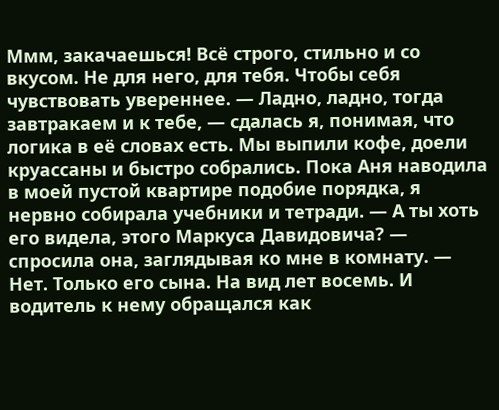Ммм, закачаешься! Всё строго, стильно и со вкусом. Не для него, для тебя. Чтобы себя чувствовать увереннее. — Ладно, ладно, тогда завтракаем и к тебе, — сдалась я, понимая, что логика в её словах есть. Мы выпили кофе, доели круассаны и быстро собрались. Пока Аня наводила в моей пустой квартире подобие порядка, я нервно собирала учебники и тетради. — А ты хоть его видела, этого Маркуса Давидовича? — спросила она, заглядывая ко мне в комнату. — Нет. Только его сына. На вид лет восемь. И водитель к нему обращался как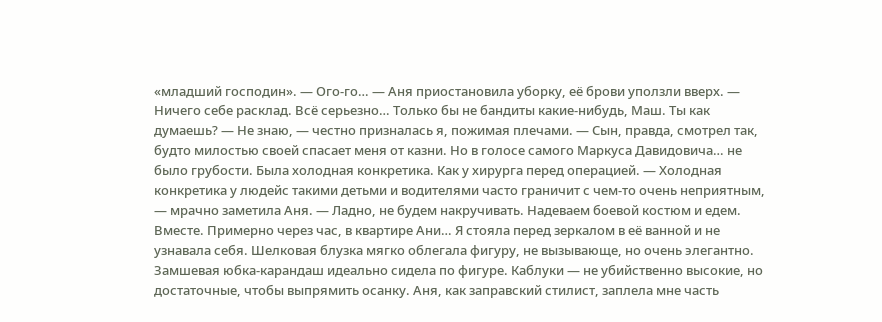«младший господин». — Ого-го… — Аня приостановила уборку, её брови уползли вверх. — Ничего себе расклад. Всё серьезно… Только бы не бандиты какие-нибудь, Маш. Ты как думаешь? — Не знаю, — честно призналась я, пожимая плечами. — Сын, правда, смотрел так, будто милостью своей спасает меня от казни. Но в голосе самого Маркуса Давидовича… не было грубости. Была холодная конкретика. Как у хирурга перед операцией. — Холодная конкретика у людейс такими детьми и водителями часто граничит с чем-то очень неприятным, — мрачно заметила Аня. — Ладно, не будем накручивать. Надеваем боевой костюм и едем. Вместе. Примерно через час, в квартире Ани… Я стояла перед зеркалом в её ванной и не узнавала себя. Шелковая блузка мягко облегала фигуру, не вызывающе, но очень элегантно. Замшевая юбка-карандаш идеально сидела по фигуре. Каблуки — не убийственно высокие, но достаточные, чтобы выпрямить осанку. Аня, как заправский стилист, заплела мне часть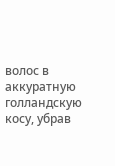волос в аккуратную голландскую косу, убрав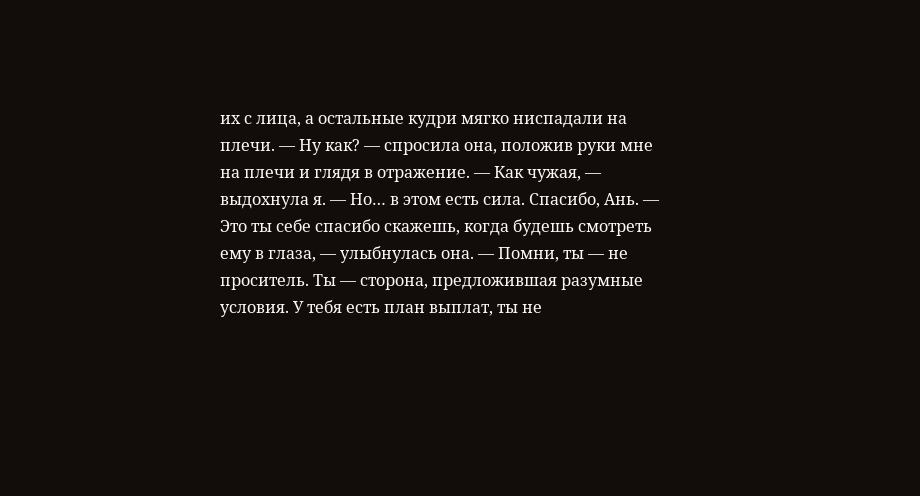их с лица, а остальные кудри мягко ниспадали на плечи. — Ну как? — спросила она, положив руки мне на плечи и глядя в отражение. — Как чужая, — выдохнула я. — Но… в этом есть сила. Спасибо, Ань. — Это ты себе спасибо скажешь, когда будешь смотреть ему в глаза, — улыбнулась она. — Помни, ты — не проситель. Ты — сторона, предложившая разумные условия. У тебя есть план выплат, ты не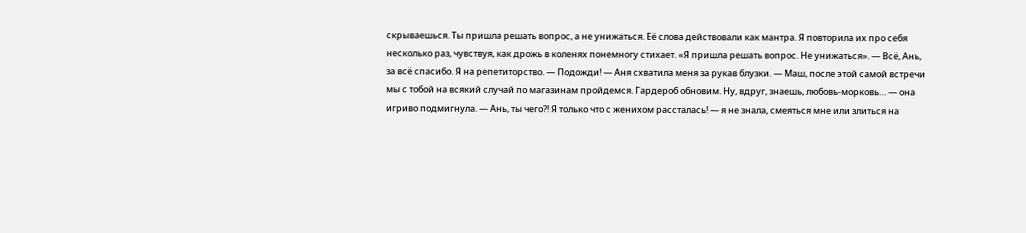скрываешься. Ты пришла решать вопрос, а не унижаться. Её слова действовали как мантра. Я повторила их про себя несколько раз, чувствуя, как дрожь в коленях понемногу стихает. «Я пришла решать вопрос. Не унижаться». — Всё, Ань, за всё спасибо. Я на репетиторство. — Подожди! — Аня схватила меня за рукав блузки. — Маш, после этой самой встречи мы с тобой на всякий случай по магазинам пройдемся. Гардероб обновим. Ну, вдруг, знаешь, любовь-морковь… — она игриво подмигнула. — Ань, ты чего⁈ Я только что с женихом рассталась! — я не знала, смеяться мне или злиться на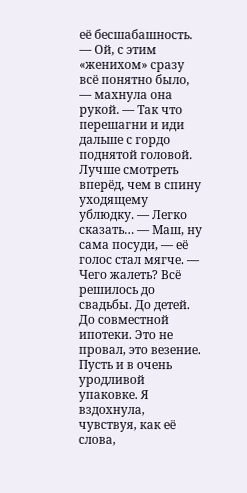её бесшабашность. — Ой, с этим «женихом» сразу всё понятно было, — махнула она рукой. — Так что перешагни и иди дальше с гордо поднятой головой. Лучше смотреть вперёд, чем в спину уходящему ублюдку. — Легко сказать… — Маш, ну сама посуди, — её голос стал мягче. — Чего жалеть? Всё решилось до свадьбы. До детей. До совместной ипотеки. Это не провал, это везение. Пусть и в очень уродливой упаковке. Я вздохнула, чувствуя, как её слова,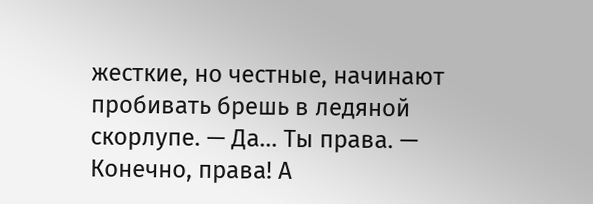жесткие, но честные, начинают пробивать брешь в ледяной скорлупе. — Да… Ты права. — Конечно, права! А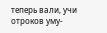теперь вали, учи отроков уму-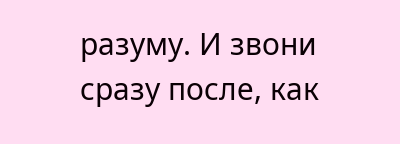разуму. И звони сразу после, как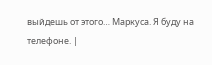выйдешь от этого… Маркуса. Я буду на телефоне. |